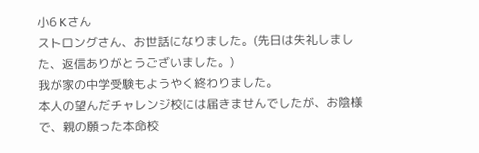小6 Kさん
ストロングさん、お世話になりました。(先日は失礼しました、返信ありがとうございました。)
我が家の中学受験もようやく終わりました。
本人の望んだチャレンジ校には届きませんでしたが、お陰様で、親の願った本命校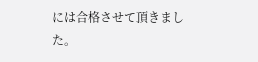には合格させて頂きました。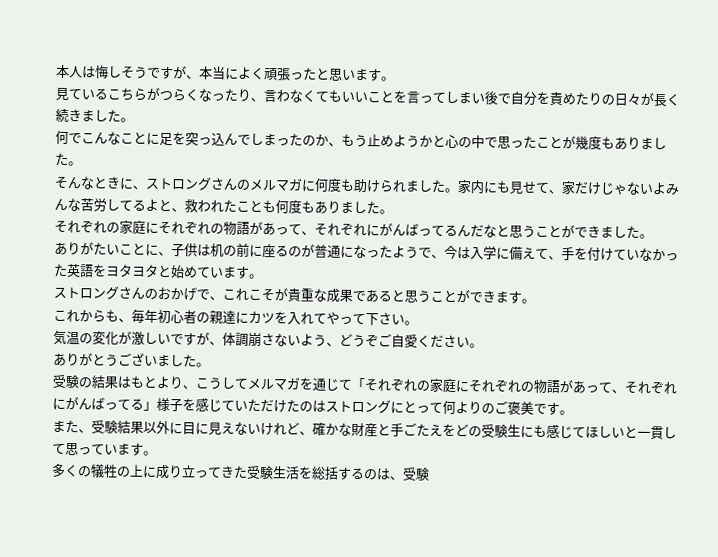本人は悔しそうですが、本当によく頑張ったと思います。
見ているこちらがつらくなったり、言わなくてもいいことを言ってしまい後で自分を責めたりの日々が長く続きました。
何でこんなことに足を突っ込んでしまったのか、もう止めようかと心の中で思ったことが幾度もありました。
そんなときに、ストロングさんのメルマガに何度も助けられました。家内にも見せて、家だけじゃないよみんな苦労してるよと、救われたことも何度もありました。
それぞれの家庭にそれぞれの物語があって、それぞれにがんばってるんだなと思うことができました。
ありがたいことに、子供は机の前に座るのが普通になったようで、今は入学に備えて、手を付けていなかった英語をヨタヨタと始めています。
ストロングさんのおかげで、これこそが貴重な成果であると思うことができます。
これからも、毎年初心者の親達にカツを入れてやって下さい。
気温の変化が激しいですが、体調崩さないよう、どうぞご自愛ください。
ありがとうございました。
受験の結果はもとより、こうしてメルマガを通じて「それぞれの家庭にそれぞれの物語があって、それぞれにがんばってる」様子を感じていただけたのはストロングにとって何よりのご褒美です。
また、受験結果以外に目に見えないけれど、確かな財産と手ごたえをどの受験生にも感じてほしいと一貫して思っています。
多くの犠牲の上に成り立ってきた受験生活を総括するのは、受験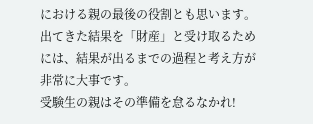における親の最後の役割とも思います。
出てきた結果を「財産」と受け取るためには、結果が出るまでの過程と考え方が非常に大事です。
受験生の親はその準備を怠るなかれ!